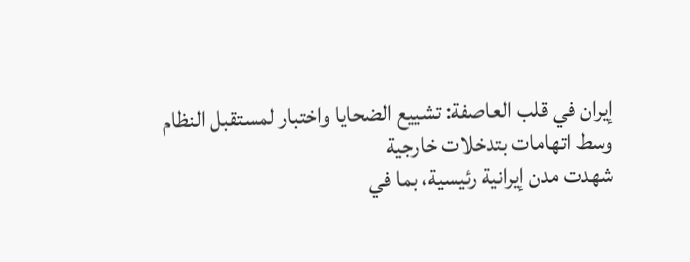إيران في قلب العاصفة: تشييع الضحايا واختبار لمستقبل النظام وسط اتهامات بتدخلات خارجية
شهدت مدن إيرانية رئيسية، بما في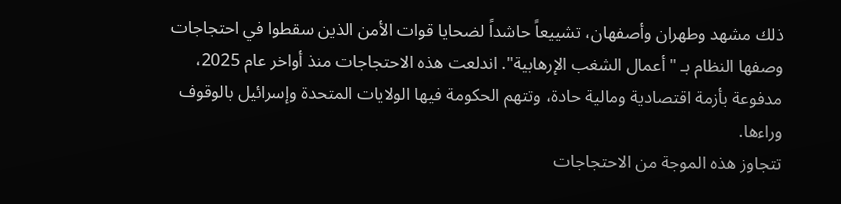ذلك مشهد وطهران وأصفهان، تشييعاً حاشداً لضحايا قوات الأمن الذين سقطوا في احتجاجات وصفها النظام بـ "أعمال الشغب الإرهابية". اندلعت هذه الاحتجاجات منذ أواخر عام 2025، مدفوعة بأزمة اقتصادية ومالية حادة، وتتهم الحكومة فيها الولايات المتحدة وإسرائيل بالوقوف وراءها.
تتجاوز هذه الموجة من الاحتجاجات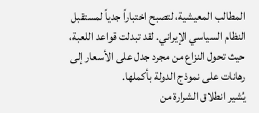المطالب المعيشية، لتصبح اختباراً جدياً لمستقبل النظام السياسي الإيراني. لقد تبدلت قواعد اللعبة، حيث تحول النزاع من مجرد جدل على الأسعار إلى رهانات على نموذج الدولة بأكملها.
يُشير انطلاق الشرارة من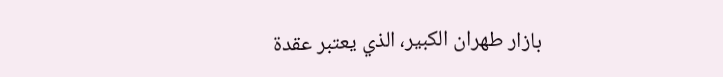بازار طهران الكبير، الذي يعتبر عقدة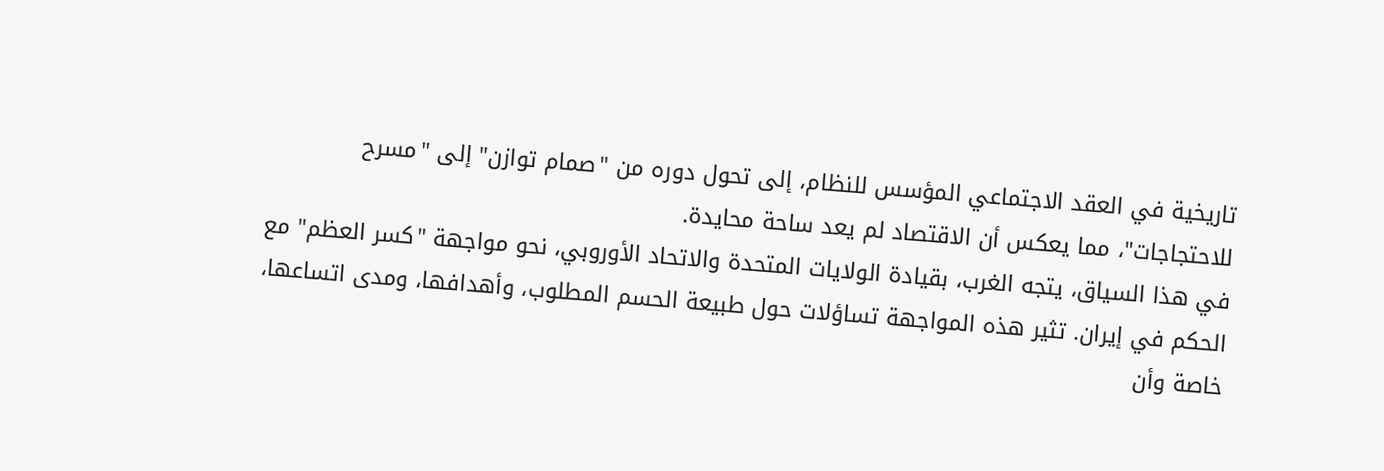تاريخية في العقد الاجتماعي المؤسس للنظام، إلى تحول دوره من "صمام توازن" إلى "مسرح للاحتجاجات"، مما يعكس أن الاقتصاد لم يعد ساحة محايدة.
في هذا السياق، يتجه الغرب، بقيادة الولايات المتحدة والاتحاد الأوروبي، نحو مواجهة "كسر العظم" مع الحكم في إيران. تثير هذه المواجهة تساؤلات حول طبيعة الحسم المطلوب، وأهدافها، ومدى اتساعها، خاصة وأن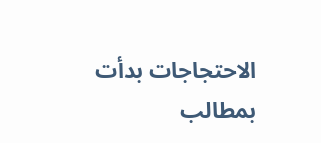الاحتجاجات بدأت بمطالب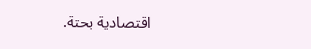اقتصادية بحتة.